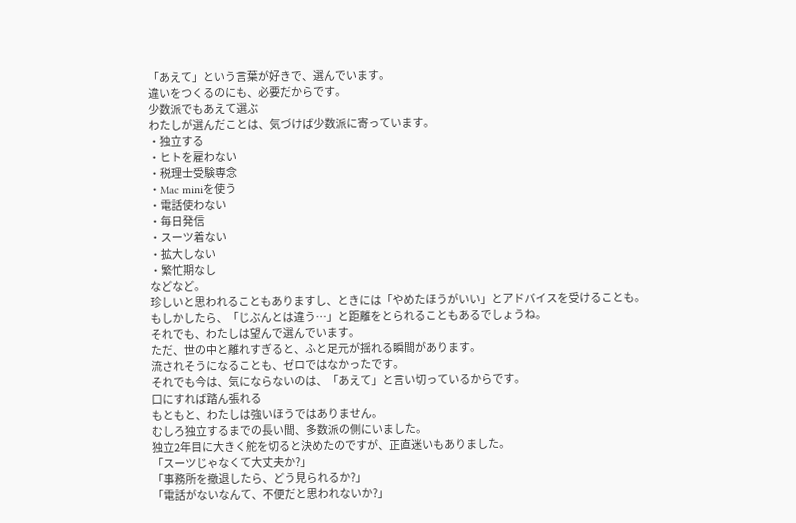「あえて」という言葉が好きで、選んでいます。
違いをつくるのにも、必要だからです。
少数派でもあえて選ぶ
わたしが選んだことは、気づけば少数派に寄っています。
・独立する
・ヒトを雇わない
・税理士受験専念
・Mac miniを使う
・電話使わない
・毎日発信
・スーツ着ない
・拡大しない
・繁忙期なし
などなど。
珍しいと思われることもありますし、ときには「やめたほうがいい」とアドバイスを受けることも。
もしかしたら、「じぶんとは違う…」と距離をとられることもあるでしょうね。
それでも、わたしは望んで選んでいます。
ただ、世の中と離れすぎると、ふと足元が揺れる瞬間があります。
流されそうになることも、ゼロではなかったです。
それでも今は、気にならないのは、「あえて」と言い切っているからです。
口にすれば踏ん張れる
もともと、わたしは強いほうではありません。
むしろ独立するまでの長い間、多数派の側にいました。
独立2年目に大きく舵を切ると決めたのですが、正直迷いもありました。
「スーツじゃなくて大丈夫か?」
「事務所を撤退したら、どう見られるか?」
「電話がないなんて、不便だと思われないか?」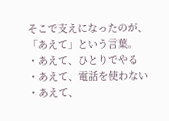そこで支えになったのが、「あえて」という言葉。
・あえて、ひとりでやる
・あえて、電話を使わない
・あえて、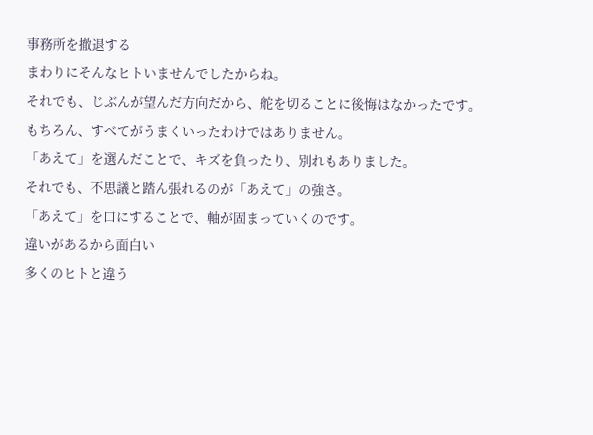事務所を撤退する
まわりにそんなヒトいませんでしたからね。
それでも、じぶんが望んだ方向だから、舵を切ることに後悔はなかったです。
もちろん、すべてがうまくいったわけではありません。
「あえて」を選んだことで、キズを負ったり、別れもありました。
それでも、不思議と踏ん張れるのが「あえて」の強さ。
「あえて」を口にすることで、軸が固まっていくのです。
違いがあるから面白い
多くのヒトと違う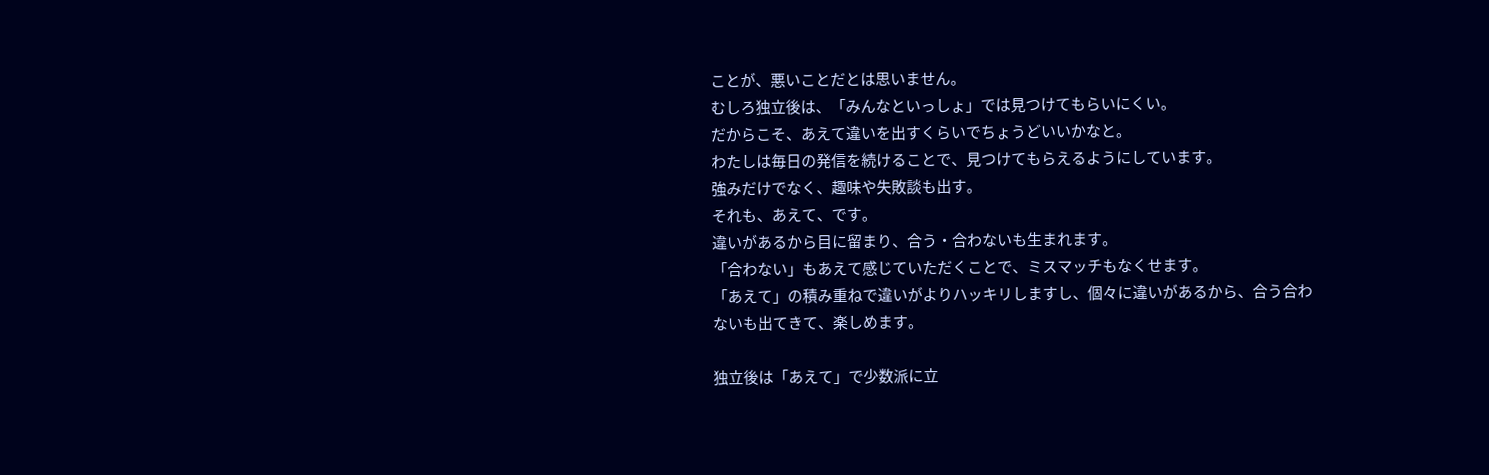ことが、悪いことだとは思いません。
むしろ独立後は、「みんなといっしょ」では見つけてもらいにくい。
だからこそ、あえて違いを出すくらいでちょうどいいかなと。
わたしは毎日の発信を続けることで、見つけてもらえるようにしています。
強みだけでなく、趣味や失敗談も出す。
それも、あえて、です。
違いがあるから目に留まり、合う・合わないも生まれます。
「合わない」もあえて感じていただくことで、ミスマッチもなくせます。
「あえて」の積み重ねで違いがよりハッキリしますし、個々に違いがあるから、合う合わないも出てきて、楽しめます。

独立後は「あえて」で少数派に立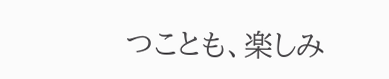つことも、楽しみ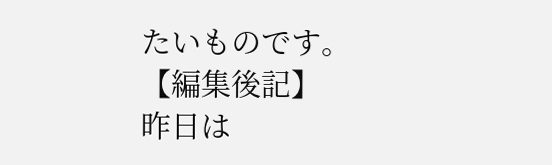たいものです。
【編集後記】
昨日は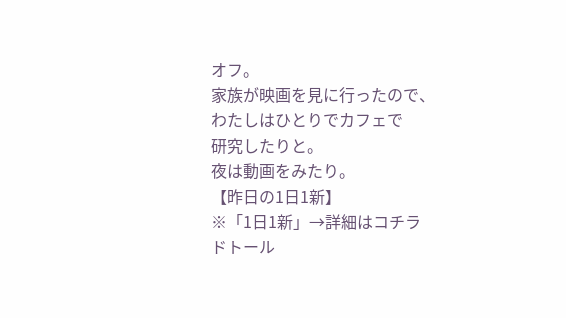オフ。
家族が映画を見に行ったので、
わたしはひとりでカフェで
研究したりと。
夜は動画をみたり。
【昨日の1日1新】
※「1日1新」→詳細はコチラ
ドトール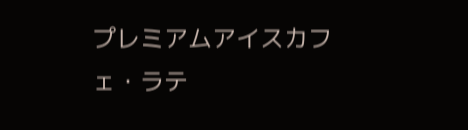プレミアムアイスカフェ・ラテ